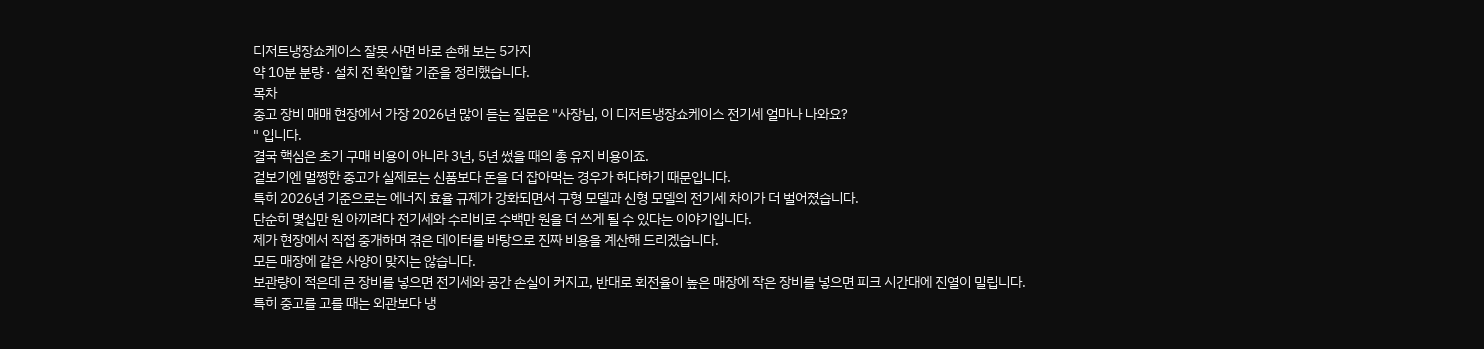디저트냉장쇼케이스 잘못 사면 바로 손해 보는 5가지
약 10분 분량 · 설치 전 확인할 기준을 정리했습니다.
목차
중고 장비 매매 현장에서 가장 2026년 많이 듣는 질문은 "사장님, 이 디저트냉장쇼케이스 전기세 얼마나 나와요?
" 입니다.
결국 핵심은 초기 구매 비용이 아니라 3년, 5년 썼을 때의 총 유지 비용이죠.
겉보기엔 멀쩡한 중고가 실제로는 신품보다 돈을 더 잡아먹는 경우가 허다하기 때문입니다.
특히 2026년 기준으로는 에너지 효율 규제가 강화되면서 구형 모델과 신형 모델의 전기세 차이가 더 벌어졌습니다.
단순히 몇십만 원 아끼려다 전기세와 수리비로 수백만 원을 더 쓰게 될 수 있다는 이야기입니다.
제가 현장에서 직접 중개하며 겪은 데이터를 바탕으로 진짜 비용을 계산해 드리겠습니다.
모든 매장에 같은 사양이 맞지는 않습니다.
보관량이 적은데 큰 장비를 넣으면 전기세와 공간 손실이 커지고, 반대로 회전율이 높은 매장에 작은 장비를 넣으면 피크 시간대에 진열이 밀립니다.
특히 중고를 고를 때는 외관보다 냉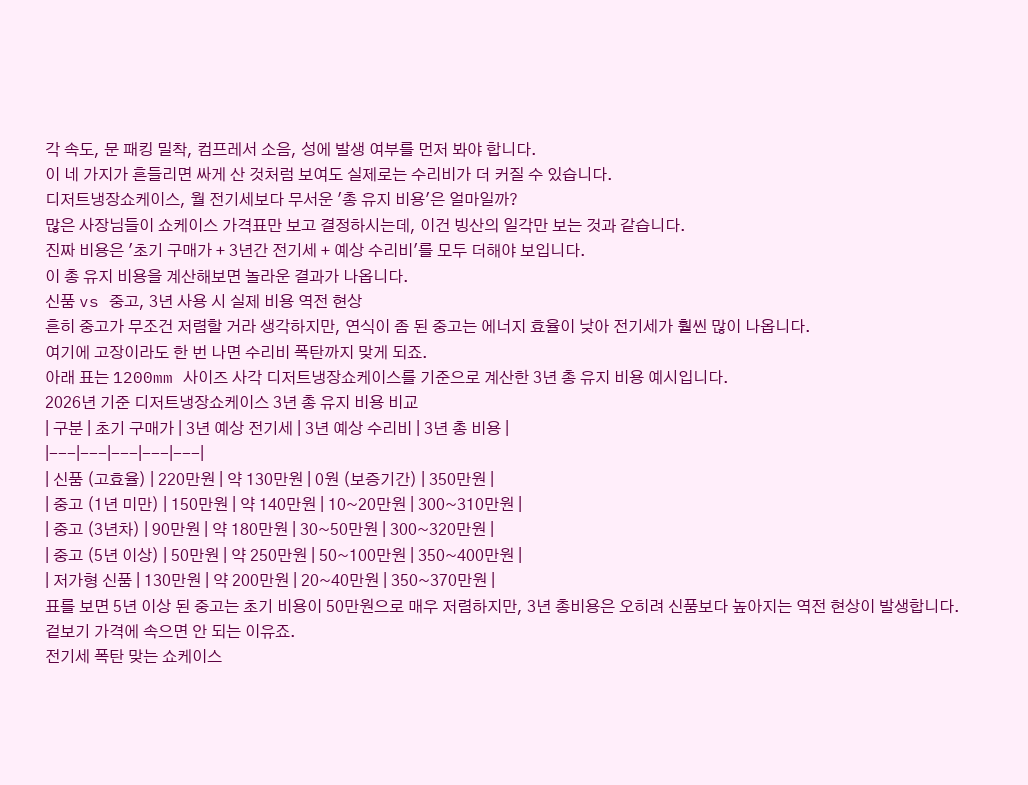각 속도, 문 패킹 밀착, 컴프레서 소음, 성에 발생 여부를 먼저 봐야 합니다.
이 네 가지가 흔들리면 싸게 산 것처럼 보여도 실제로는 수리비가 더 커질 수 있습니다.
디저트냉장쇼케이스, 월 전기세보다 무서운 '총 유지 비용'은 얼마일까?
많은 사장님들이 쇼케이스 가격표만 보고 결정하시는데, 이건 빙산의 일각만 보는 것과 같습니다.
진짜 비용은 '초기 구매가 + 3년간 전기세 + 예상 수리비'를 모두 더해야 보입니다.
이 총 유지 비용을 계산해보면 놀라운 결과가 나옵니다.
신품 vs 중고, 3년 사용 시 실제 비용 역전 현상
흔히 중고가 무조건 저렴할 거라 생각하지만, 연식이 좀 된 중고는 에너지 효율이 낮아 전기세가 훨씬 많이 나옵니다.
여기에 고장이라도 한 번 나면 수리비 폭탄까지 맞게 되죠.
아래 표는 1200mm 사이즈 사각 디저트냉장쇼케이스를 기준으로 계산한 3년 총 유지 비용 예시입니다.
2026년 기준 디저트냉장쇼케이스 3년 총 유지 비용 비교
| 구분 | 초기 구매가 | 3년 예상 전기세 | 3년 예상 수리비 | 3년 총 비용 |
|---|---|---|---|---|
| 신품 (고효율) | 220만원 | 약 130만원 | 0원 (보증기간) | 350만원 |
| 중고 (1년 미만) | 150만원 | 약 140만원 | 10~20만원 | 300~310만원 |
| 중고 (3년차) | 90만원 | 약 180만원 | 30~50만원 | 300~320만원 |
| 중고 (5년 이상) | 50만원 | 약 250만원 | 50~100만원 | 350~400만원 |
| 저가형 신품 | 130만원 | 약 200만원 | 20~40만원 | 350~370만원 |
표를 보면 5년 이상 된 중고는 초기 비용이 50만원으로 매우 저렴하지만, 3년 총비용은 오히려 신품보다 높아지는 역전 현상이 발생합니다.
겉보기 가격에 속으면 안 되는 이유죠.
전기세 폭탄 맞는 쇼케이스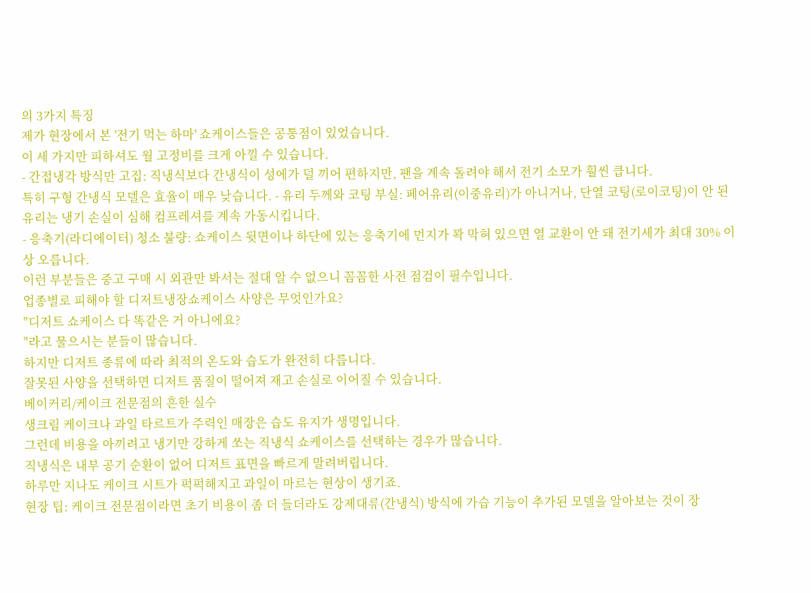의 3가지 특징
제가 현장에서 본 '전기 먹는 하마' 쇼케이스들은 공통점이 있었습니다.
이 세 가지만 피하셔도 월 고정비를 크게 아낄 수 있습니다.
- 간접냉각 방식만 고집: 직냉식보다 간냉식이 성에가 덜 끼어 편하지만, 팬을 계속 돌려야 해서 전기 소모가 훨씬 큽니다.
특히 구형 간냉식 모델은 효율이 매우 낮습니다. - 유리 두께와 코팅 부실: 페어유리(이중유리)가 아니거나, 단열 코팅(로이코팅)이 안 된 유리는 냉기 손실이 심해 컴프레셔를 계속 가동시킵니다.
- 응축기(라디에이터) 청소 불량: 쇼케이스 뒷면이나 하단에 있는 응축기에 먼지가 꽉 막혀 있으면 열 교환이 안 돼 전기세가 최대 30% 이상 오릅니다.
이런 부분들은 중고 구매 시 외관만 봐서는 절대 알 수 없으니 꼼꼼한 사전 점검이 필수입니다.
업종별로 피해야 할 디저트냉장쇼케이스 사양은 무엇인가요?
"디저트 쇼케이스 다 똑같은 거 아니에요?
"라고 물으시는 분들이 많습니다.
하지만 디저트 종류에 따라 최적의 온도와 습도가 완전히 다릅니다.
잘못된 사양을 선택하면 디저트 품질이 떨어져 재고 손실로 이어질 수 있습니다.
베이커리/케이크 전문점의 흔한 실수
생크림 케이크나 과일 타르트가 주력인 매장은 습도 유지가 생명입니다.
그런데 비용을 아끼려고 냉기만 강하게 쏘는 직냉식 쇼케이스를 선택하는 경우가 많습니다.
직냉식은 내부 공기 순환이 없어 디저트 표면을 빠르게 말려버립니다.
하루만 지나도 케이크 시트가 퍽퍽해지고 과일이 마르는 현상이 생기죠.
현장 팁: 케이크 전문점이라면 초기 비용이 좀 더 들더라도 강제대류(간냉식) 방식에 가습 기능이 추가된 모델을 알아보는 것이 장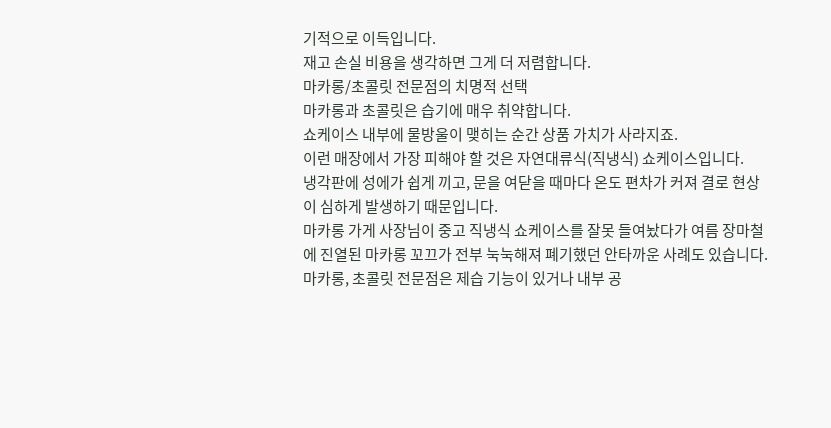기적으로 이득입니다.
재고 손실 비용을 생각하면 그게 더 저렴합니다.
마카롱/초콜릿 전문점의 치명적 선택
마카롱과 초콜릿은 습기에 매우 취약합니다.
쇼케이스 내부에 물방울이 맺히는 순간 상품 가치가 사라지죠.
이런 매장에서 가장 피해야 할 것은 자연대류식(직냉식) 쇼케이스입니다.
냉각판에 성에가 쉽게 끼고, 문을 여닫을 때마다 온도 편차가 커져 결로 현상이 심하게 발생하기 때문입니다.
마카롱 가게 사장님이 중고 직냉식 쇼케이스를 잘못 들여놨다가 여름 장마철에 진열된 마카롱 꼬끄가 전부 눅눅해져 폐기했던 안타까운 사례도 있습니다.
마카롱, 초콜릿 전문점은 제습 기능이 있거나 내부 공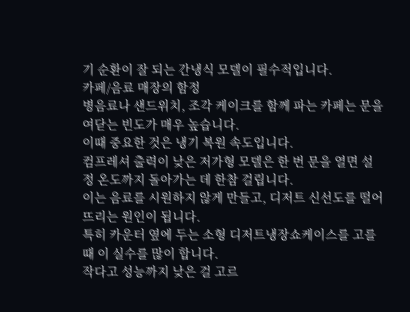기 순환이 잘 되는 간냉식 모델이 필수적입니다.
카페/음료 매장의 함정
병음료나 샌드위치, 조각 케이크를 함께 파는 카페는 문을 여닫는 빈도가 매우 높습니다.
이때 중요한 것은 냉기 복원 속도입니다.
컴프레셔 출력이 낮은 저가형 모델은 한 번 문을 열면 설정 온도까지 돌아가는 데 한참 걸립니다.
이는 음료를 시원하지 않게 만들고, 디저트 신선도를 떨어뜨리는 원인이 됩니다.
특히 카운터 옆에 두는 소형 디저트냉장쇼케이스를 고를 때 이 실수를 많이 합니다.
작다고 성능까지 낮은 걸 고르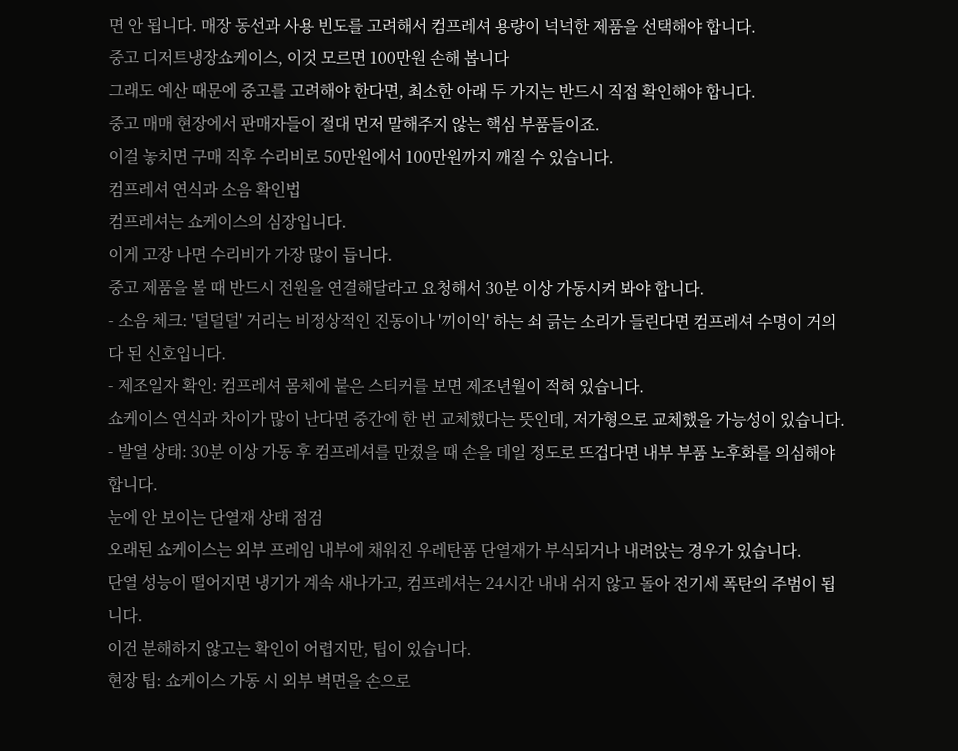면 안 됩니다. 매장 동선과 사용 빈도를 고려해서 컴프레셔 용량이 넉넉한 제품을 선택해야 합니다.
중고 디저트냉장쇼케이스, 이것 모르면 100만원 손해 봅니다
그래도 예산 때문에 중고를 고려해야 한다면, 최소한 아래 두 가지는 반드시 직접 확인해야 합니다.
중고 매매 현장에서 판매자들이 절대 먼저 말해주지 않는 핵심 부품들이죠.
이걸 놓치면 구매 직후 수리비로 50만원에서 100만원까지 깨질 수 있습니다.
컴프레셔 연식과 소음 확인법
컴프레셔는 쇼케이스의 심장입니다.
이게 고장 나면 수리비가 가장 많이 듭니다.
중고 제품을 볼 때 반드시 전원을 연결해달라고 요청해서 30분 이상 가동시켜 봐야 합니다.
- 소음 체크: '덜덜덜' 거리는 비정상적인 진동이나 '끼이익' 하는 쇠 긁는 소리가 들린다면 컴프레셔 수명이 거의 다 된 신호입니다.
- 제조일자 확인: 컴프레셔 몸체에 붙은 스티커를 보면 제조년월이 적혀 있습니다.
쇼케이스 연식과 차이가 많이 난다면 중간에 한 번 교체했다는 뜻인데, 저가형으로 교체했을 가능성이 있습니다. - 발열 상태: 30분 이상 가동 후 컴프레셔를 만졌을 때 손을 데일 정도로 뜨겁다면 내부 부품 노후화를 의심해야 합니다.
눈에 안 보이는 단열재 상태 점검
오래된 쇼케이스는 외부 프레임 내부에 채워진 우레탄폼 단열재가 부식되거나 내려앉는 경우가 있습니다.
단열 성능이 떨어지면 냉기가 계속 새나가고, 컴프레셔는 24시간 내내 쉬지 않고 돌아 전기세 폭탄의 주범이 됩니다.
이건 분해하지 않고는 확인이 어렵지만, 팁이 있습니다.
현장 팁: 쇼케이스 가동 시 외부 벽면을 손으로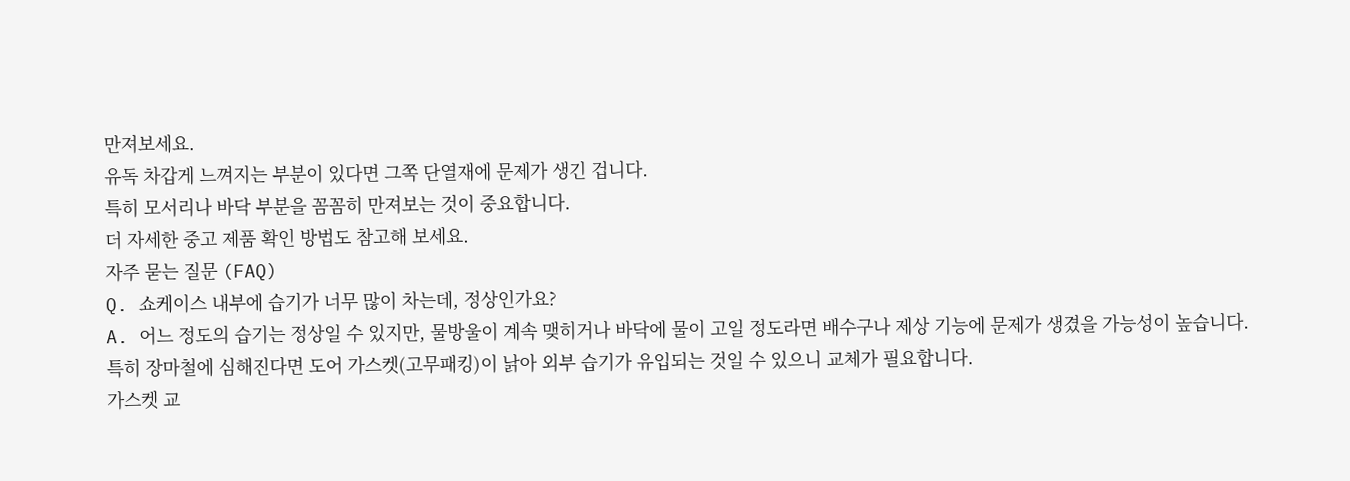만져보세요.
유독 차갑게 느껴지는 부분이 있다면 그쪽 단열재에 문제가 생긴 겁니다.
특히 모서리나 바닥 부분을 꼼꼼히 만져보는 것이 중요합니다.
더 자세한 중고 제품 확인 방법도 참고해 보세요.
자주 묻는 질문 (FAQ)
Q. 쇼케이스 내부에 습기가 너무 많이 차는데, 정상인가요?
A. 어느 정도의 습기는 정상일 수 있지만, 물방울이 계속 맺히거나 바닥에 물이 고일 정도라면 배수구나 제상 기능에 문제가 생겼을 가능성이 높습니다.
특히 장마철에 심해진다면 도어 가스켓(고무패킹)이 낡아 외부 습기가 유입되는 것일 수 있으니 교체가 필요합니다.
가스켓 교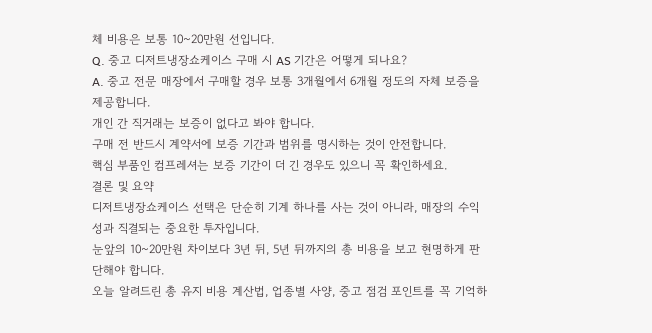체 비용은 보통 10~20만원 선입니다.
Q. 중고 디저트냉장쇼케이스 구매 시 AS 기간은 어떻게 되나요?
A. 중고 전문 매장에서 구매할 경우 보통 3개월에서 6개월 정도의 자체 보증을 제공합니다.
개인 간 직거래는 보증이 없다고 봐야 합니다.
구매 전 반드시 계약서에 보증 기간과 범위를 명시하는 것이 안전합니다.
핵심 부품인 컴프레셔는 보증 기간이 더 긴 경우도 있으니 꼭 확인하세요.
결론 및 요약
디저트냉장쇼케이스 선택은 단순히 기계 하나를 사는 것이 아니라, 매장의 수익성과 직결되는 중요한 투자입니다.
눈앞의 10~20만원 차이보다 3년 뒤, 5년 뒤까지의 총 비용을 보고 현명하게 판단해야 합니다.
오늘 알려드린 총 유지 비용 계산법, 업종별 사양, 중고 점검 포인트를 꼭 기억하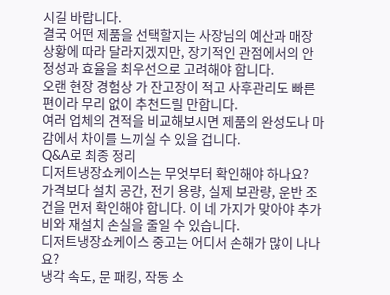시길 바랍니다.
결국 어떤 제품을 선택할지는 사장님의 예산과 매장 상황에 따라 달라지겠지만, 장기적인 관점에서의 안정성과 효율을 최우선으로 고려해야 합니다.
오랜 현장 경험상 가 잔고장이 적고 사후관리도 빠른 편이라 무리 없이 추천드릴 만합니다.
여러 업체의 견적을 비교해보시면 제품의 완성도나 마감에서 차이를 느끼실 수 있을 겁니다.
Q&A로 최종 정리
디저트냉장쇼케이스는 무엇부터 확인해야 하나요?
가격보다 설치 공간, 전기 용량, 실제 보관량, 운반 조건을 먼저 확인해야 합니다. 이 네 가지가 맞아야 추가비와 재설치 손실을 줄일 수 있습니다.
디저트냉장쇼케이스 중고는 어디서 손해가 많이 나나요?
냉각 속도, 문 패킹, 작동 소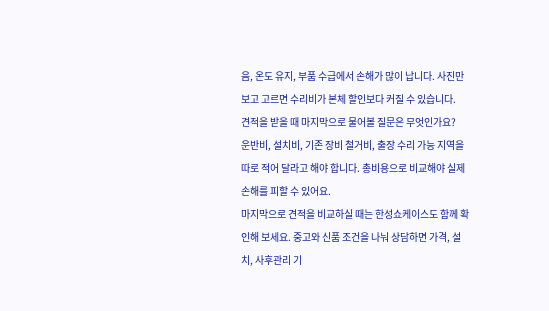음, 온도 유지, 부품 수급에서 손해가 많이 납니다. 사진만 보고 고르면 수리비가 본체 할인보다 커질 수 있습니다.
견적을 받을 때 마지막으로 물어볼 질문은 무엇인가요?
운반비, 설치비, 기존 장비 철거비, 출장 수리 가능 지역을 따로 적어 달라고 해야 합니다. 총비용으로 비교해야 실제 손해를 피할 수 있어요.
마지막으로 견적을 비교하실 때는 한성쇼케이스도 함께 확인해 보세요. 중고와 신품 조건을 나눠 상담하면 가격, 설치, 사후관리 기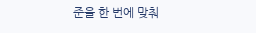준을 한 번에 맞춰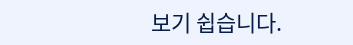보기 쉽습니다.